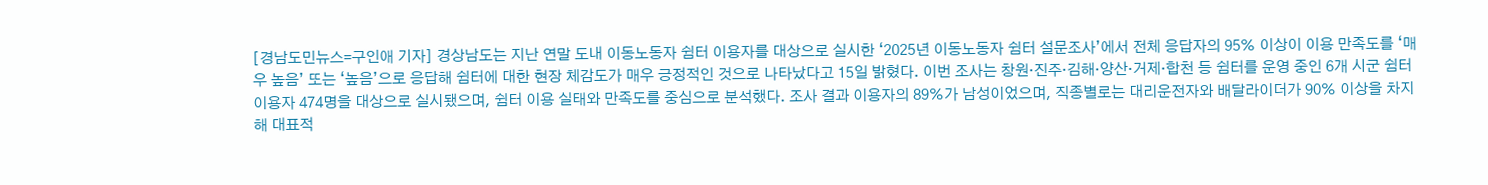[경남도민뉴스=구인애 기자] 경상남도는 지난 연말 도내 이동노동자 쉼터 이용자를 대상으로 실시한 ‘2025년 이동노동자 쉼터 설문조사’에서 전체 응답자의 95% 이상이 이용 만족도를 ‘매우 높음’ 또는 ‘높음’으로 응답해 쉼터에 대한 현장 체감도가 매우 긍정적인 것으로 나타났다고 15일 밝혔다. 이번 조사는 창원·진주·김해·양산·거제·합천 등 쉼터를 운영 중인 6개 시군 쉼터 이용자 474명을 대상으로 실시됐으며, 쉼터 이용 실태와 만족도를 중심으로 분석했다. 조사 결과 이용자의 89%가 남성이었으며, 직종별로는 대리운전자와 배달라이더가 90% 이상을 차지해 대표적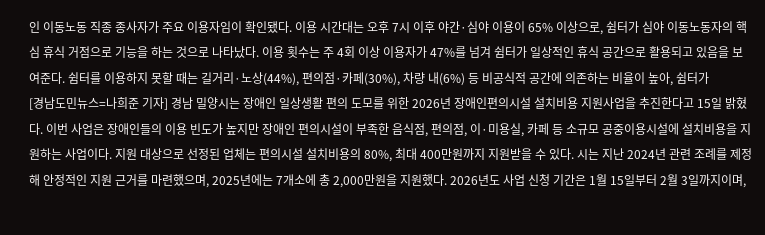인 이동노동 직종 종사자가 주요 이용자임이 확인됐다. 이용 시간대는 오후 7시 이후 야간·심야 이용이 65% 이상으로, 쉼터가 심야 이동노동자의 핵심 휴식 거점으로 기능을 하는 것으로 나타났다. 이용 횟수는 주 4회 이상 이용자가 47%를 넘겨 쉼터가 일상적인 휴식 공간으로 활용되고 있음을 보여준다. 쉼터를 이용하지 못할 때는 길거리·노상(44%), 편의점·카페(30%), 차량 내(6%) 등 비공식적 공간에 의존하는 비율이 높아, 쉼터가
[경남도민뉴스=나희준 기자] 경남 밀양시는 장애인 일상생활 편의 도모를 위한 2026년 장애인편의시설 설치비용 지원사업을 추진한다고 15일 밝혔다. 이번 사업은 장애인들의 이용 빈도가 높지만 장애인 편의시설이 부족한 음식점, 편의점, 이·미용실, 카페 등 소규모 공중이용시설에 설치비용을 지원하는 사업이다. 지원 대상으로 선정된 업체는 편의시설 설치비용의 80%, 최대 400만원까지 지원받을 수 있다. 시는 지난 2024년 관련 조례를 제정해 안정적인 지원 근거를 마련했으며, 2025년에는 7개소에 총 2,000만원을 지원했다. 2026년도 사업 신청 기간은 1월 15일부터 2월 3일까지이며,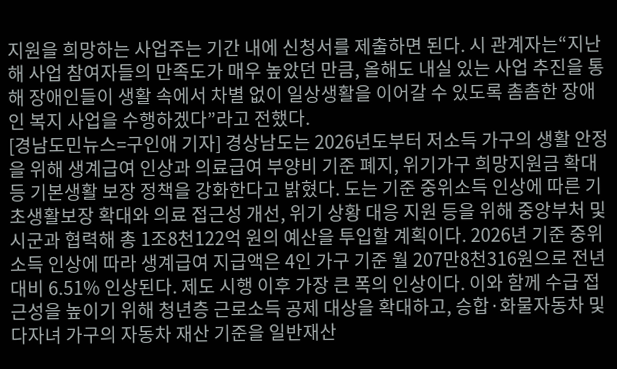지원을 희망하는 사업주는 기간 내에 신청서를 제출하면 된다. 시 관계자는“지난해 사업 참여자들의 만족도가 매우 높았던 만큼, 올해도 내실 있는 사업 추진을 통해 장애인들이 생활 속에서 차별 없이 일상생활을 이어갈 수 있도록 촘촘한 장애인 복지 사업을 수행하겠다”라고 전했다.
[경남도민뉴스=구인애 기자] 경상남도는 2026년도부터 저소득 가구의 생활 안정을 위해 생계급여 인상과 의료급여 부양비 기준 폐지, 위기가구 희망지원금 확대 등 기본생활 보장 정책을 강화한다고 밝혔다. 도는 기준 중위소득 인상에 따른 기초생활보장 확대와 의료 접근성 개선, 위기 상황 대응 지원 등을 위해 중앙부처 및 시군과 협력해 총 1조8천122억 원의 예산을 투입할 계획이다. 2026년 기준 중위소득 인상에 따라 생계급여 지급액은 4인 가구 기준 월 207만8천316원으로 전년 대비 6.51% 인상된다. 제도 시행 이후 가장 큰 폭의 인상이다. 이와 함께 수급 접근성을 높이기 위해 청년층 근로소득 공제 대상을 확대하고, 승합·화물자동차 및 다자녀 가구의 자동차 재산 기준을 일반재산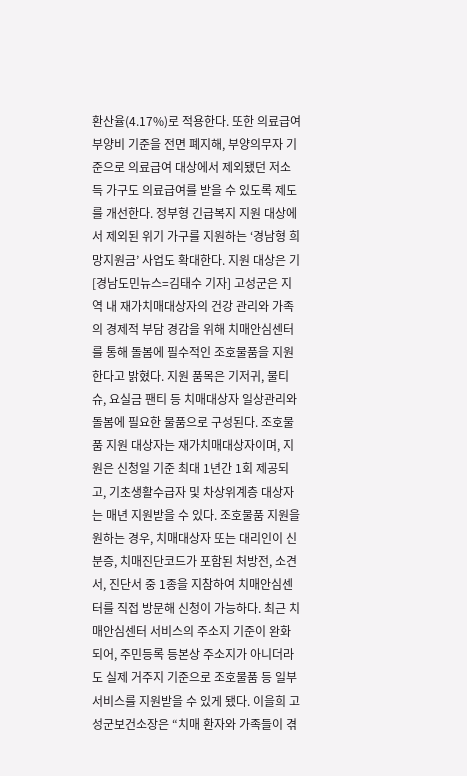환산율(4.17%)로 적용한다. 또한 의료급여 부양비 기준을 전면 폐지해, 부양의무자 기준으로 의료급여 대상에서 제외됐던 저소득 가구도 의료급여를 받을 수 있도록 제도를 개선한다. 정부형 긴급복지 지원 대상에서 제외된 위기 가구를 지원하는 ‘경남형 희망지원금’ 사업도 확대한다. 지원 대상은 기
[경남도민뉴스=김태수 기자] 고성군은 지역 내 재가치매대상자의 건강 관리와 가족의 경제적 부담 경감을 위해 치매안심센터를 통해 돌봄에 필수적인 조호물품을 지원한다고 밝혔다. 지원 품목은 기저귀, 물티슈, 요실금 팬티 등 치매대상자 일상관리와 돌봄에 필요한 물품으로 구성된다. 조호물품 지원 대상자는 재가치매대상자이며, 지원은 신청일 기준 최대 1년간 1회 제공되고, 기초생활수급자 및 차상위계층 대상자는 매년 지원받을 수 있다. 조호물품 지원을 원하는 경우, 치매대상자 또는 대리인이 신분증, 치매진단코드가 포함된 처방전, 소견서, 진단서 중 1종을 지참하여 치매안심센터를 직접 방문해 신청이 가능하다. 최근 치매안심센터 서비스의 주소지 기준이 완화되어, 주민등록 등본상 주소지가 아니더라도 실제 거주지 기준으로 조호물품 등 일부 서비스를 지원받을 수 있게 됐다. 이을희 고성군보건소장은 “치매 환자와 가족들이 겪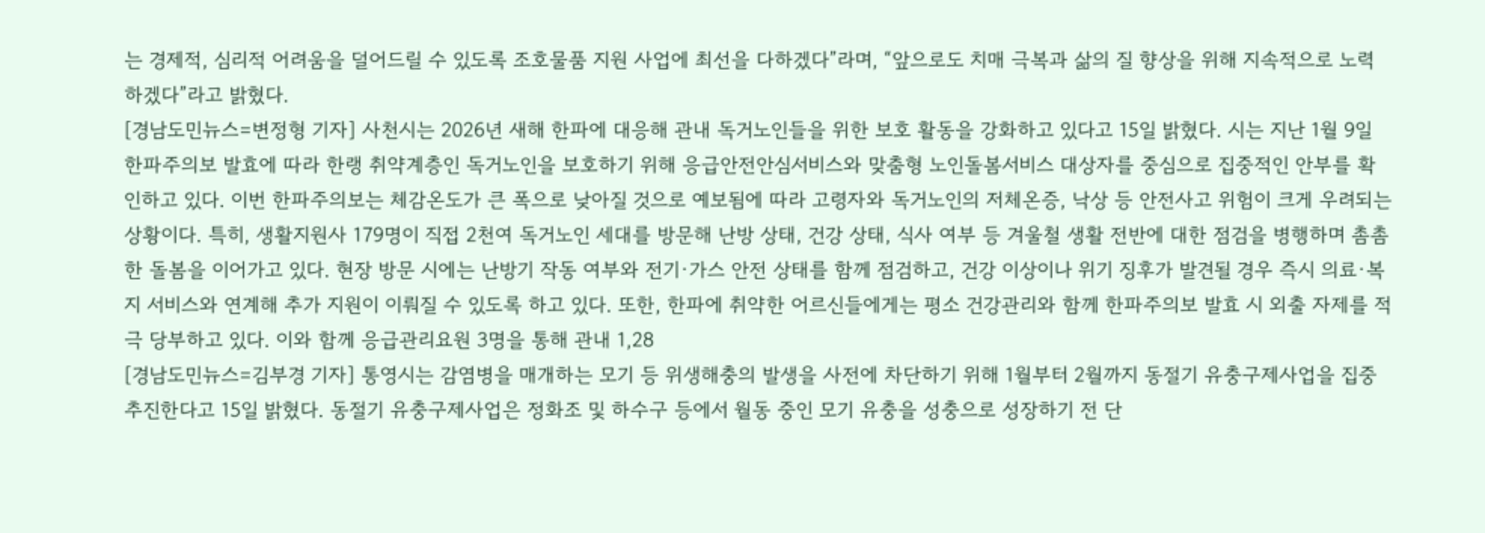는 경제적, 심리적 어려움을 덜어드릴 수 있도록 조호물품 지원 사업에 최선을 다하겠다”라며, “앞으로도 치매 극복과 삶의 질 향상을 위해 지속적으로 노력하겠다”라고 밝혔다.
[경남도민뉴스=변정형 기자] 사천시는 2026년 새해 한파에 대응해 관내 독거노인들을 위한 보호 활동을 강화하고 있다고 15일 밝혔다. 시는 지난 1월 9일 한파주의보 발효에 따라 한랭 취약계층인 독거노인을 보호하기 위해 응급안전안심서비스와 맞춤형 노인돌봄서비스 대상자를 중심으로 집중적인 안부를 확인하고 있다. 이번 한파주의보는 체감온도가 큰 폭으로 낮아질 것으로 예보됨에 따라 고령자와 독거노인의 저체온증, 낙상 등 안전사고 위험이 크게 우려되는 상황이다. 특히, 생활지원사 179명이 직접 2천여 독거노인 세대를 방문해 난방 상태, 건강 상태, 식사 여부 등 겨울철 생활 전반에 대한 점검을 병행하며 촘촘한 돌봄을 이어가고 있다. 현장 방문 시에는 난방기 작동 여부와 전기·가스 안전 상태를 함께 점검하고, 건강 이상이나 위기 징후가 발견될 경우 즉시 의료·복지 서비스와 연계해 추가 지원이 이뤄질 수 있도록 하고 있다. 또한, 한파에 취약한 어르신들에게는 평소 건강관리와 함께 한파주의보 발효 시 외출 자제를 적극 당부하고 있다. 이와 함께 응급관리요원 3명을 통해 관내 1,28
[경남도민뉴스=김부경 기자] 통영시는 감염병을 매개하는 모기 등 위생해충의 발생을 사전에 차단하기 위해 1월부터 2월까지 동절기 유충구제사업을 집중 추진한다고 15일 밝혔다. 동절기 유충구제사업은 정화조 및 하수구 등에서 월동 중인 모기 유충을 성충으로 성장하기 전 단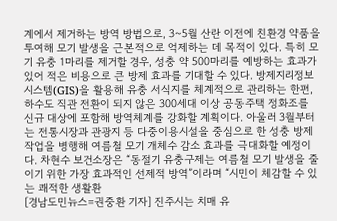계에서 제거하는 방역 방법으로, 3~5월 산란 이전에 친환경 약품을 투여해 모기 발생을 근본적으로 억제하는 데 목적이 있다. 특히 모기 유충 1마리를 제거할 경우, 성충 약 500마리를 예방하는 효과가 있어 적은 비용으로 큰 방제 효과를 기대할 수 있다. 방제지리정보시스템(GIS)을 활용해 유충 서식지를 체계적으로 관리하는 한편, 하수도 직관 전환이 되지 않은 300세대 이상 공동주택 정화조를 신규 대상에 포함해 방역체계를 강화할 계획이다. 아울러 3월부터는 전통시장과 관광지 등 다중이용시설을 중심으로 한 성충 방제 작업을 병행해 여름철 모기 개체수 감소 효과를 극대화할 예정이다. 차현수 보건소장은 “동절기 유충구제는 여름철 모기 발생을 줄이기 위한 가장 효과적인 선제적 방역”이라며 “시민이 체감할 수 있는 쾌적한 생활환
[경남도민뉴스=권중환 기자] 진주시는 치매 유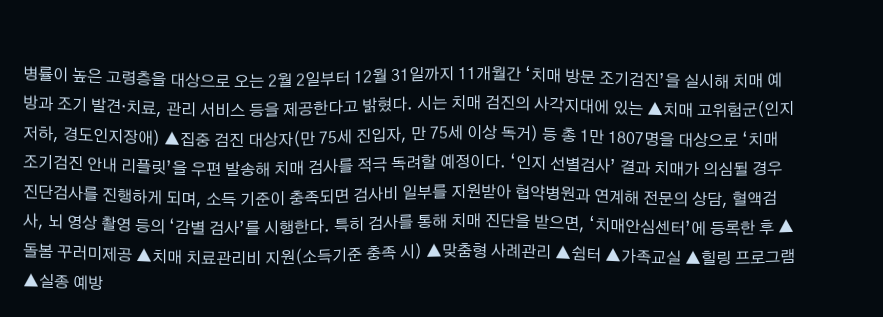병률이 높은 고령층을 대상으로 오는 2월 2일부터 12월 31일까지 11개월간 ‘치매 방문 조기검진’을 실시해 치매 예방과 조기 발견·치료, 관리 서비스 등을 제공한다고 밝혔다. 시는 치매 검진의 사각지대에 있는 ▲치매 고위험군(인지 저하, 경도인지장애) ▲집중 검진 대상자(만 75세 진입자, 만 75세 이상 독거) 등 총 1만 1807명을 대상으로 ‘치매 조기검진 안내 리플릿’을 우편 발송해 치매 검사를 적극 독려할 예정이다. ‘인지 선별검사’ 결과 치매가 의심될 경우 진단검사를 진행하게 되며, 소득 기준이 충족되면 검사비 일부를 지원받아 협약병원과 연계해 전문의 상담, 혈액검사, 뇌 영상 촬영 등의 ‘감별 검사’를 시행한다. 특히 검사를 통해 치매 진단을 받으면, ‘치매안심센터’에 등록한 후 ▲돌봄 꾸러미제공 ▲치매 치료관리비 지원(소득기준 충족 시) ▲맞춤형 사례관리 ▲쉼터 ▲가족교실 ▲힐링 프로그램 ▲실종 예방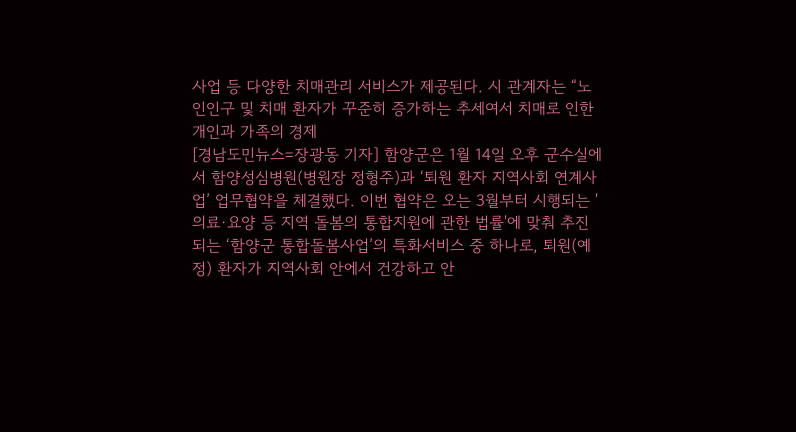사업 등 다양한 치매관리 서비스가 제공된다. 시 관계자는 “노인인구 및 치매 환자가 꾸준히 증가하는 추세여서 치매로 인한 개인과 가족의 경제
[경남도민뉴스=장광동 기자] 함양군은 1월 14일 오후 군수실에서 함양성심병원(병원장 정형주)과 ‘퇴원 환자 지역사회 연계사업’ 업무협약을 체결했다. 이번 협약은 오는 3월부터 시행되는 '의료·요양 등 지역 돌봄의 통합지원에 관한 법률'에 맞춰 추진되는 ‘함양군 통합돌봄사업’의 특화서비스 중 하나로, 퇴원(예정) 환자가 지역사회 안에서 건강하고 안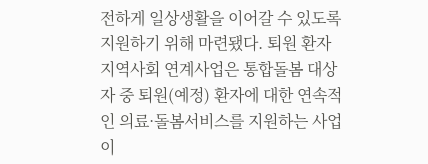전하게 일상생활을 이어갈 수 있도록 지원하기 위해 마련됐다. 퇴원 환자 지역사회 연계사업은 통합돌봄 대상자 중 퇴원(예정) 환자에 대한 연속적인 의료·돌봄서비스를 지원하는 사업이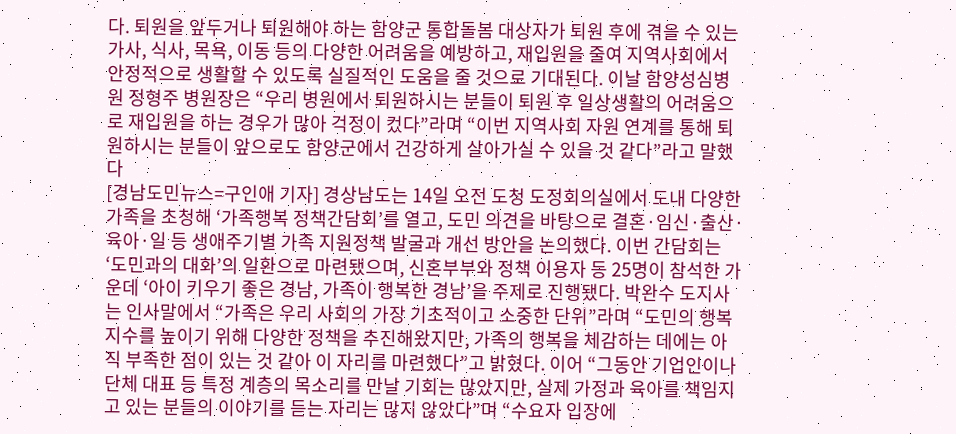다. 퇴원을 앞두거나 퇴원해야 하는 함양군 통합돌봄 대상자가 퇴원 후에 겪을 수 있는 가사, 식사, 목욕, 이동 등의 다양한 어려움을 예방하고, 재입원을 줄여 지역사회에서 안정적으로 생활할 수 있도록 실질적인 도움을 줄 것으로 기대된다. 이날 함양성심병원 정형주 병원장은 “우리 병원에서 퇴원하시는 분들이 퇴원 후 일상생활의 어려움으로 재입원을 하는 경우가 많아 걱정이 컸다”라며 “이번 지역사회 자원 연계를 통해 퇴원하시는 분들이 앞으로도 함양군에서 건강하게 살아가실 수 있을 것 같다”라고 말했다
[경남도민뉴스=구인애 기자] 경상남도는 14일 오전 도청 도정회의실에서 도내 다양한 가족을 초청해 ‘가족행복 정책간담회’를 열고, 도민 의견을 바탕으로 결혼·임신·출산·육아·일 등 생애주기별 가족 지원정책 발굴과 개선 방안을 논의했다. 이번 간담회는 ‘도민과의 대화’의 일환으로 마련됐으며, 신혼부부와 정책 이용자 등 25명이 참석한 가운데 ‘아이 키우기 좋은 경남, 가족이 행복한 경남’을 주제로 진행됐다. 박완수 도지사는 인사말에서 “가족은 우리 사회의 가장 기초적이고 소중한 단위”라며 “도민의 행복지수를 높이기 위해 다양한 정책을 추진해왔지만, 가족의 행복을 체감하는 데에는 아직 부족한 점이 있는 것 같아 이 자리를 마련했다”고 밝혔다. 이어 “그동안 기업인이나 단체 대표 등 특정 계층의 목소리를 만날 기회는 많았지만, 실제 가정과 육아를 책임지고 있는 분들의 이야기를 듣는 자리는 많지 않았다”며 “수요자 입장에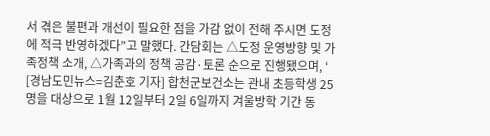서 겪은 불편과 개선이 필요한 점을 가감 없이 전해 주시면 도정에 적극 반영하겠다”고 말했다. 간담회는 △도정 운영방향 및 가족정책 소개, △가족과의 정책 공감·토론 순으로 진행됐으며, ‘
[경남도민뉴스=김춘호 기자] 합천군보건소는 관내 초등학생 25명을 대상으로 1월 12일부터 2일 6일까지 겨울방학 기간 동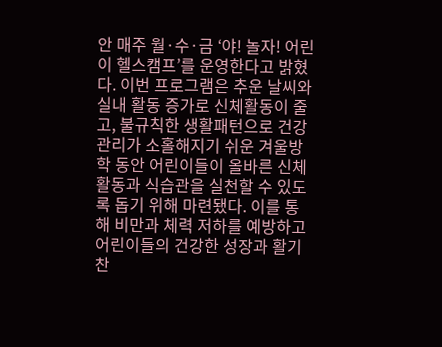안 매주 월·수·금 ‘야! 놀자! 어린이 헬스캠프’를 운영한다고 밝혔다. 이번 프로그램은 추운 날씨와 실내 활동 증가로 신체활동이 줄고, 불규칙한 생활패턴으로 건강 관리가 소홀해지기 쉬운 겨울방학 동안 어린이들이 올바른 신체활동과 식습관을 실천할 수 있도록 돕기 위해 마련됐다. 이를 통해 비만과 체력 저하를 예방하고 어린이들의 건강한 성장과 활기찬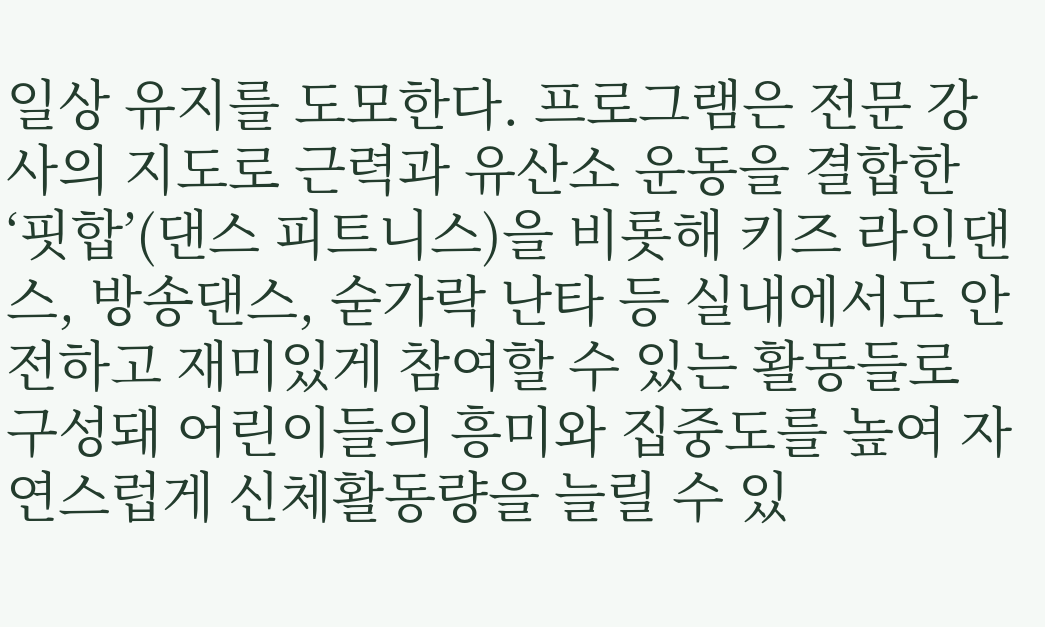일상 유지를 도모한다. 프로그램은 전문 강사의 지도로 근력과 유산소 운동을 결합한 ‘핏합’(댄스 피트니스)을 비롯해 키즈 라인댄스, 방송댄스, 숟가락 난타 등 실내에서도 안전하고 재미있게 참여할 수 있는 활동들로 구성돼 어린이들의 흥미와 집중도를 높여 자연스럽게 신체활동량을 늘릴 수 있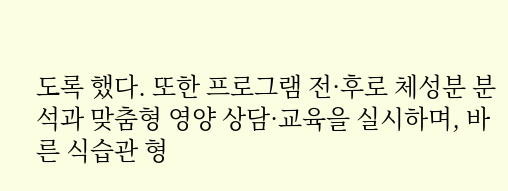도록 했다. 또한 프로그램 전·후로 체성분 분석과 맞춤형 영양 상담·교육을 실시하며, 바른 식습관 형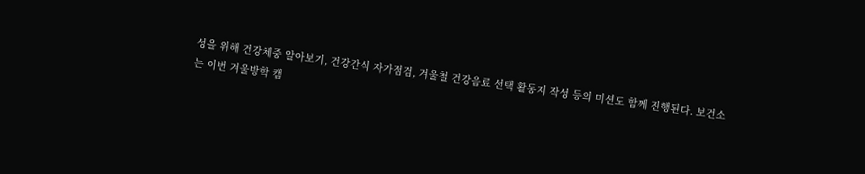성을 위해 건강체중 알아보기, 건강간식 자가점검, 겨울철 건강음료 선택 활동지 작성 등의 미션도 함께 진행된다. 보건소는 이번 겨울방학 캠